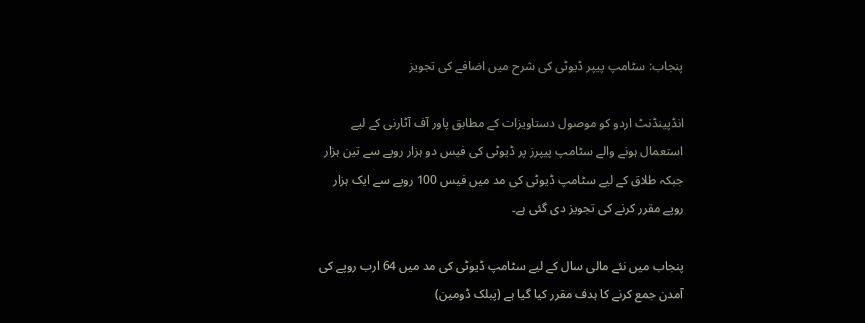پنجاب: سٹامپ پیپر ڈیوٹی کی شرح میں اضافے کی تجویز

انڈپینڈنٹ اردو کو موصول دستاویزات کے مطابق پاور آف آٹارنی کے لیے استعمال ہونے والے سٹامپ پیپرز پر ڈیوٹی کی فیس دو ہزار روپے سے تین ہزار جبکہ طلاق کے لیے سٹامپ ڈیوٹی کی مد میں فیس 100 روپے سے ایک ہزار روپے مقرر کرنے کی تجویز دی گئی ہے۔

پنجاب میں نئے مالی سال کے لیے سٹامپ ڈیوٹی کی مد میں 64 ارب روپے کی آمدن جمع کرنے کا ہدف مقرر کیا گیا ہے (پبلک ڈومین)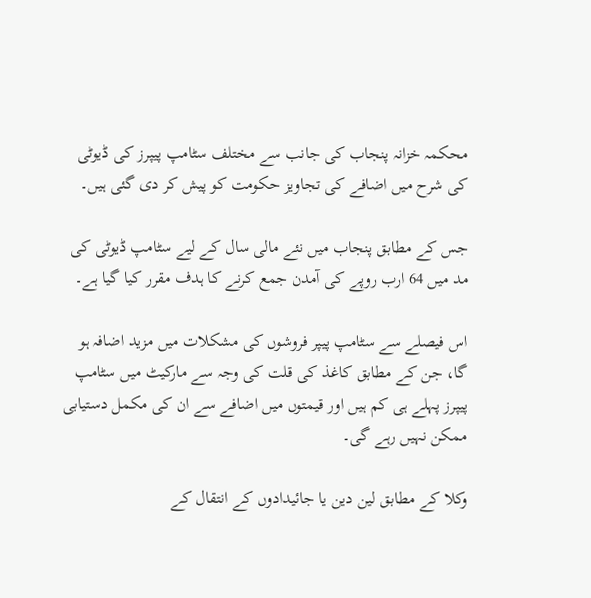محکمہ خزانہ پنجاب کی جانب سے مختلف سٹامپ پیپرز کی ڈیوٹی کی شرح میں اضافے کی تجاویز حکومت کو پیش کر دی گئی ہیں۔

جس کے مطابق پنجاب میں نئے مالی سال کے لیے سٹامپ ڈیوٹی کی مد میں 64 ارب روپے کی آمدن جمع کرنے کا ہدف مقرر کیا گیا ہے۔

اس فیصلے سے سٹامپ پیپر فروشوں کی مشکلات میں مزید اضافہ ہو گا، جن کے مطابق کاغذ کی قلت کی وجہ سے مارکیٹ میں سٹامپ پیپرز پہلے ہی کم ہیں اور قیمتوں میں اضافے سے ان کی مکمل دستیابی ممکن نہیں رہے گی۔

وکلا کے مطابق لین دین یا جائیدادوں کے انتقال کے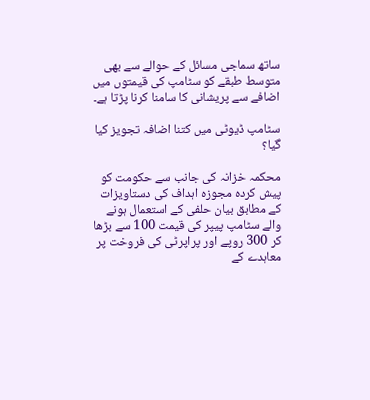ساتھ سماجی مسائل کے حوالے سے بھی متوسط طبقے کو سٹامپ کی قیمتوں میں اضافے سے پریشانی کا سامنا کرنا پڑتا ہے۔

سٹامپ ڈیوٹی میں کتنا اضافہ تجویز کیا گیا؟

محکمہ خزانہ کی جانب سے حکومت کو پیش کردہ مجوزہ اہداف کی دستاویزات کے مطابق بیان حلفی کے استعمال ہونے والے سٹامپ پیپر کی قیمت 100 سے بڑھا کر 300 روپے اور پراپرٹی کی فروخت پر معاہدے کے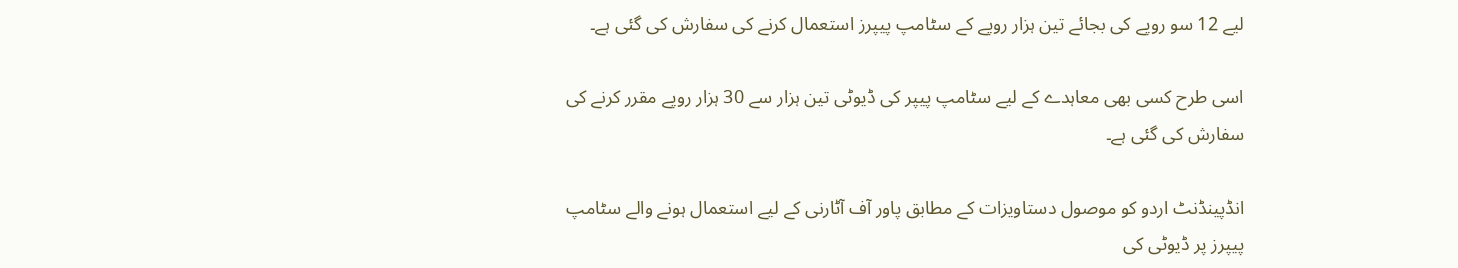لیے 12 سو روپے کی بجائے تین ہزار روپے کے سٹامپ پیپرز استعمال کرنے کی سفارش کی گئی ہے۔

اسی طرح کسی بھی معاہدے کے لیے سٹامپ پیپر کی ڈیوٹی تین ہزار سے 30 ہزار روپے مقرر کرنے کی سفارش کی گئی ہے۔

انڈپینڈنٹ اردو کو موصول دستاویزات کے مطابق پاور آف آٹارنی کے لیے استعمال ہونے والے سٹامپ پیپرز پر ڈیوٹی کی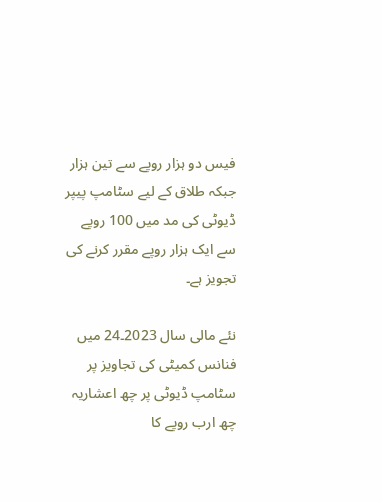فیس دو ہزار روپے سے تین ہزار جبکہ طلاق کے لیے سٹامپ پیپر ڈیوٹی کی مد میں 100 روپے سے ایک ہزار روپے مقرر کرنے کی تجویز ہے۔

نئے مالی سال 2023۔24 میں فنانس کمیٹی کی تجاویز پر سٹامپ ڈیوٹی پر چھ اعشاریہ چھ ارب روپے کا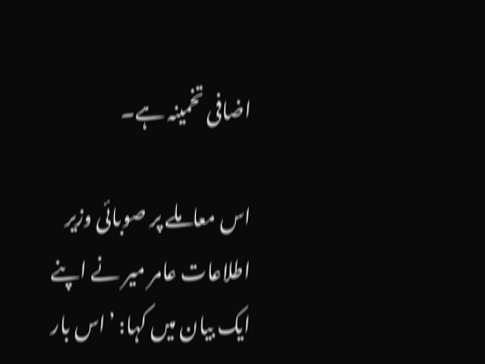اضافی تخمینہ ہے۔

اس معاملے پر صوبائی وزیر اطلاعات عامر میر نے اپنے ایک بیان میں کہا: ’اس بار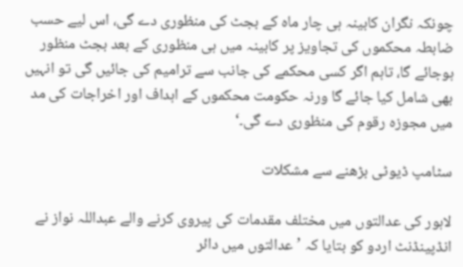چونکہ نگران کابینہ ہی چار ماہ کے بجٹ کی منظوری دے گی، اس لیے حسب ضابطہ محکموں کی تجاویز پر کابینہ میں ہی منظوری کے بعد بجٹ منظور ہوجائے گا، تاہم اگر کسی محکمے کی جانب سے ترامیم کی جائیں گی تو انہیں بھی شامل کیا جائے گا ورنہ حکومت محکموں کے اہداف اور اخراجات کی مد میں مجوزہ رقوم کی منظوری دے گی۔‘

سٹامپ ڈیوٹی بڑھنے سے مشکلات

لاہور کی عدالتوں میں مختلف مقدمات کی پیروی کرنے والے عبداللہ نواز نے انڈپینڈنٹ اردو کو بتایا کہ ’عدالتوں میں دائر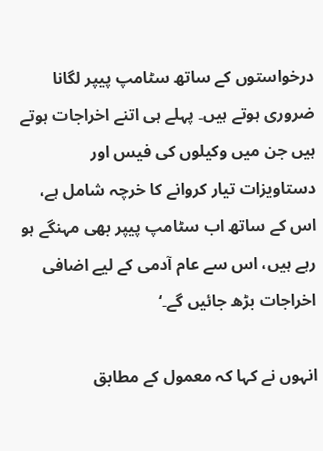درخواستوں کے ساتھ سٹامپ پیپر لگانا ضروری ہوتے ہیں۔ پہلے ہی اتنے اخراجات ہوتے ہیں جن میں وکیلوں کی فیس اور دستاویزات تیار کروانے کا خرچہ شامل ہے، اس کے ساتھ اب سٹامپ پیپر بھی مہنگے ہو رہے ہیں، اس سے عام آدمی کے لیے اضافی اخراجات بڑھ جائیں گے۔‘

انہوں نے کہا کہ معمول کے مطابق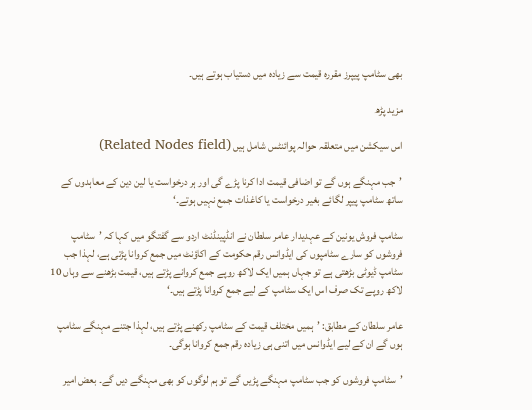بھی سٹامپ پیپرز مقررہ قیمت سے زیادہ میں دستیاب ہوتے ہیں۔

مزید پڑھ

اس سیکشن میں متعلقہ حوالہ پوائنٹس شامل ہیں (Related Nodes field)

’جب مہنگے ہوں گے تو اضافی قیمت ادا کرنا پڑے گی اور ہر درخواست یا لین دین کے معاہدوں کے ساتھ سٹامپ پیپر لگائے بغیر درخواست یا کاغذات جمع نہیں ہوتے۔‘

سٹامپ فروش یونین کے عہدیدار عامر سلطان نے انڈپینڈنٹ اردو سے گفتگو میں کہا کہ ’سٹامپ فروشوں کو سارے سٹامپوں کی ایڈوانس رقم حکومت کے اکاؤنٹ میں جمع کروانا پڑتی ہے، لہذا جب سٹامپ ڈیوٹی بڑھتی ہے تو جہاں ہمیں ایک لاکھ روپے جمع کروانے پڑتے ہیں، قیمت بڑھنے سے وہاں 10 لاکھ روپے تک صرف اس ایک سٹامپ کے لیے جمع کروانا پڑتے ہیں۔‘

عامر سلطان کے مطابق: ’ہمیں مختلف قیمت کے سٹامپ رکھنے پڑتے ہیں، لہذا جتنے مہنگے سٹامپ ہوں گے ان کے لیے ایڈوانس میں اتنی ہی زیادہ رقم جمع کروانا ہوگی۔

’سٹامپ فروشوں کو جب سٹامپ مہنگے پڑیں گے تو ہم لوگوں کو بھی مہنگے دیں گے۔ بعض امیر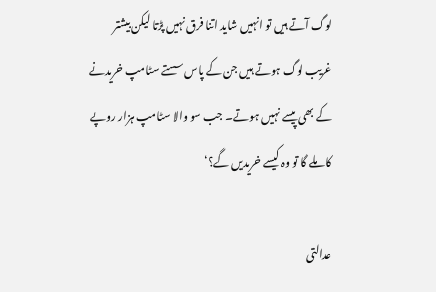لوگ آتے ہیں تو انہیں شاید اتنا فرق نہیں پڑتا لیکن بیشتر غریب لوگ ہوتے ہیں جن کے پاس سستے سٹامپ خریدنے کے بھی پیسے نہیں ہوتے۔ جب سو والا سٹامپ ہزار روپے کا ملے گا تو وہ کیسے خریدیں گے؟‘

عدالتی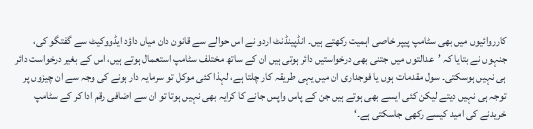کارروائیوں میں بھی سٹامپ پیپر خاصی اہمیت رکھتے ہیں۔ انڈپینڈنٹ اردو نے اس حوالے سے قانون دان میاں داؤد ایڈووکیٹ سے گفتگو کی، جنہوں نے بتایا کہ ’عدالتوں میں جتنی بھی درخواستیں دائر ہوتی ہیں ان کے ساتھ مختلف سٹامپ استعمال ہوتے ہیں، اس کے بغیر درخواست دائر ہی نہیں ہوسکتی۔ سول مقدمات ہوں یا فوجداری ان میں یہی طریقہ کار چلتا ہے، لہذا کئی موکل تو سرمایہ دار ہونے کی وجہ سے ان چیزوں پر توجہ ہی نہیں دیتے لیکن کئی ایسے بھی ہوتے ہیں جن کے پاس واپس جانے کا کرایہ بھی نہیں ہوتا تو ان سے اضافی رقم ادا کر کے سٹامپ خریدنے کی امید کیسے رکھی جاسکتی ہے۔‘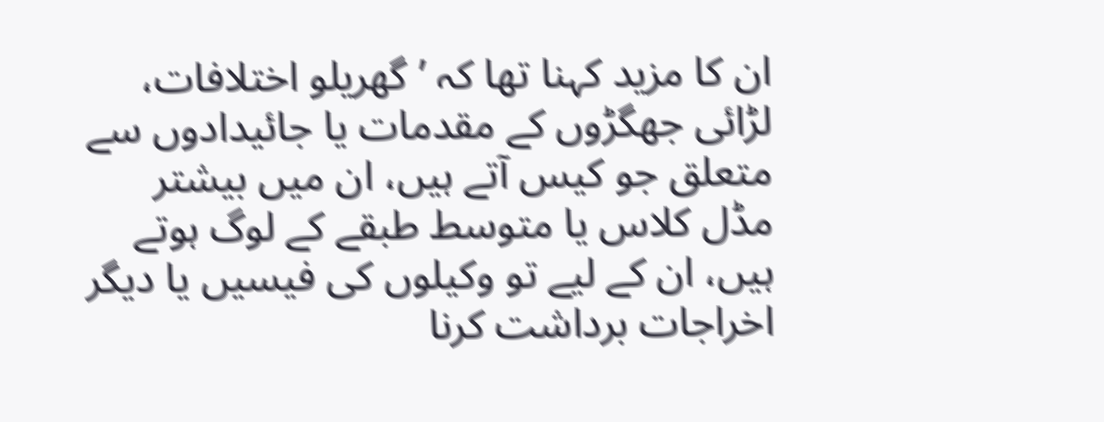ان کا مزید کہنا تھا کہ ’گھریلو اختلافات، لڑائی جھگڑوں کے مقدمات یا جائیدادوں سے متعلق جو کیس آتے ہیں، ان میں بیشتر مڈل کلاس یا متوسط طبقے کے لوگ ہوتے ہیں، ان کے لیے تو وکیلوں کی فیسیں یا دیگر اخراجات برداشت کرنا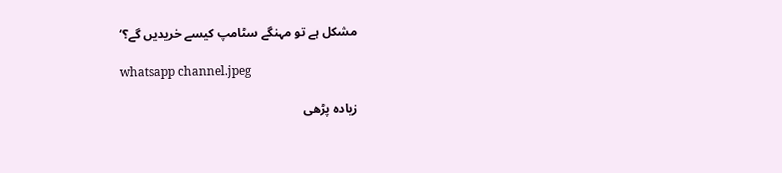مشکل ہے تو مہنگے سٹامپ کیسے خریدیں گے؟‘

whatsapp channel.jpeg

زیادہ پڑھی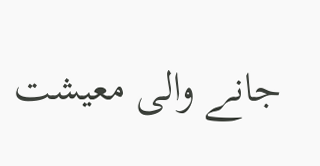جانے والی معیشت